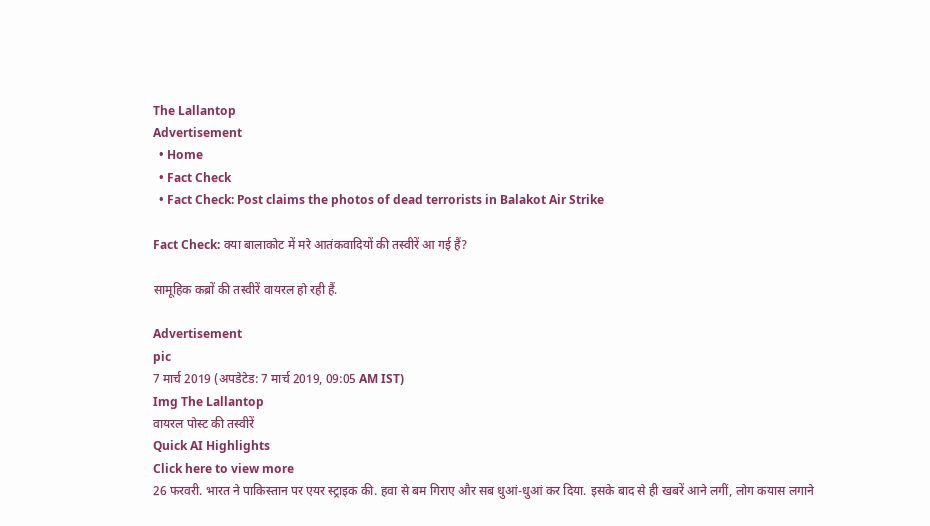The Lallantop
Advertisement
  • Home
  • Fact Check
  • Fact Check: Post claims the photos of dead terrorists in Balakot Air Strike

Fact Check: क्या बालाकोट में मरे आतंकवादियों की तस्वीरें आ गई हैं?

सामूहिक कब्रों की तस्वीरें वायरल हो रही हैं.

Advertisement
pic
7 मार्च 2019 (अपडेटेड: 7 मार्च 2019, 09:05 AM IST)
Img The Lallantop
वायरल पोस्ट की तस्वीरें
Quick AI Highlights
Click here to view more
26 फरवरी. भारत ने पाकिस्तान पर एयर स्ट्राइक की. हवा से बम गिराए और सब धुआं-धुआं कर दिया. इसके बाद से ही खबरें आने लगीं, लोग कयास लगाने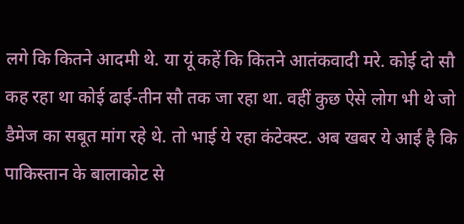लगे कि कितने आदमी थे. या यूं कहें कि कितने आतंकवादी मरे. कोई दो सौ कह रहा था कोई ढाई-तीन सौ तक जा रहा था. वहीं कुछ ऐसे लोग भी थे जो डैमेज का सबूत मांग रहे थे. तो भाई ये रहा कंटेक्स्ट. अब खबर ये आई है कि पाकिस्तान के बालाकोट से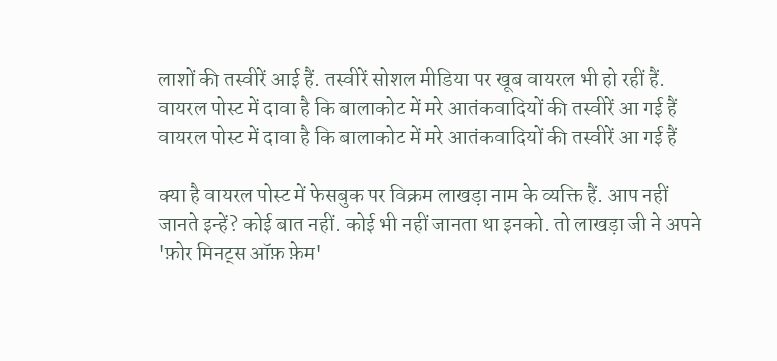लाशों की तस्वीरें आई हैं. तस्वीरें सोशल मीडिया पर खूब वायरल भी हो रहीं हैं.
वायरल पोस्ट में दावा है कि बालाकोट में मरे आतंकवादियों की तस्वीरें आ गई हैं
वायरल पोस्ट में दावा है कि बालाकोट में मरे आतंकवादियों की तस्वीरें आ गई हैं

क्या है वायरल पोस्ट में फेसबुक पर विक्रम लाखड़ा नाम के व्यक्ति हैं. आप नहीं जानते इन्हें? कोई बात नहीं. कोई भी नहीं जानता था इनको. तो लाखड़ा जी ने अपने 'फ़ोर मिनट्स ऑफ़ फ़ेम'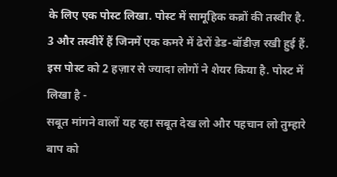के लिए एक पोस्ट लिखा. पोस्ट में सामूहिक कब्रों की तस्वीर है. 3 और तस्वीरें हैं जिनमें एक कमरे में ढेरों डेड-बॉडीज़ रखी हुई हैं. इस पोस्ट को 2 हज़ार से ज्यादा लोगों ने शेयर किया है. पोस्ट में लिखा है -
सबूत मांगने वालों यह रहा सबूत देख लो और पहचान लो तुम्हारे बाप को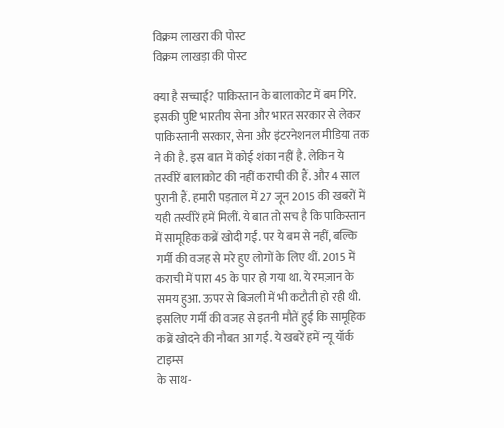विक्रम लाखरा की पोस्ट
विक्रम लाखड़ा की पोस्ट

क्या है सच्चाई? पाकिस्तान के बालाकोट में बम गिरे. इसकी पुष्टि भारतीय सेना और भारत सरकार से लेकर पाकिस्तानी सरकार, सेना और इंटरनेशनल मीडिया तक ने की है. इस बात में कोई शंका नहीं है. लेकिन ये तस्वीरें बालाकोट की नहीं कराची की हैं. और 4 साल पुरानी हैं. हमारी पड़ताल में 27 जून 2015 की खबरों में यही तस्वीरें हमें मिलीं. ये बात तो सच है कि पाकिस्तान में सामूहिक कब्रें खोदी गईं. पर ये बम से नहीं, बल्कि गर्मी की वजह से मरे हुए लोगों के लिए थीं. 2015 में कराची में पारा 45 के पार हो गया था. ये रमज़ान के समय हुआ. ऊपर से बिजली में भी कटौती हो रही थी. इसलिए गर्मी की वजह से इतनी मौतें हुईं कि सामूहिक कब्रें खोदने की नौबत आ गई. ये खबरें हमें न्यू यॉर्क टाइम्स
के साथ-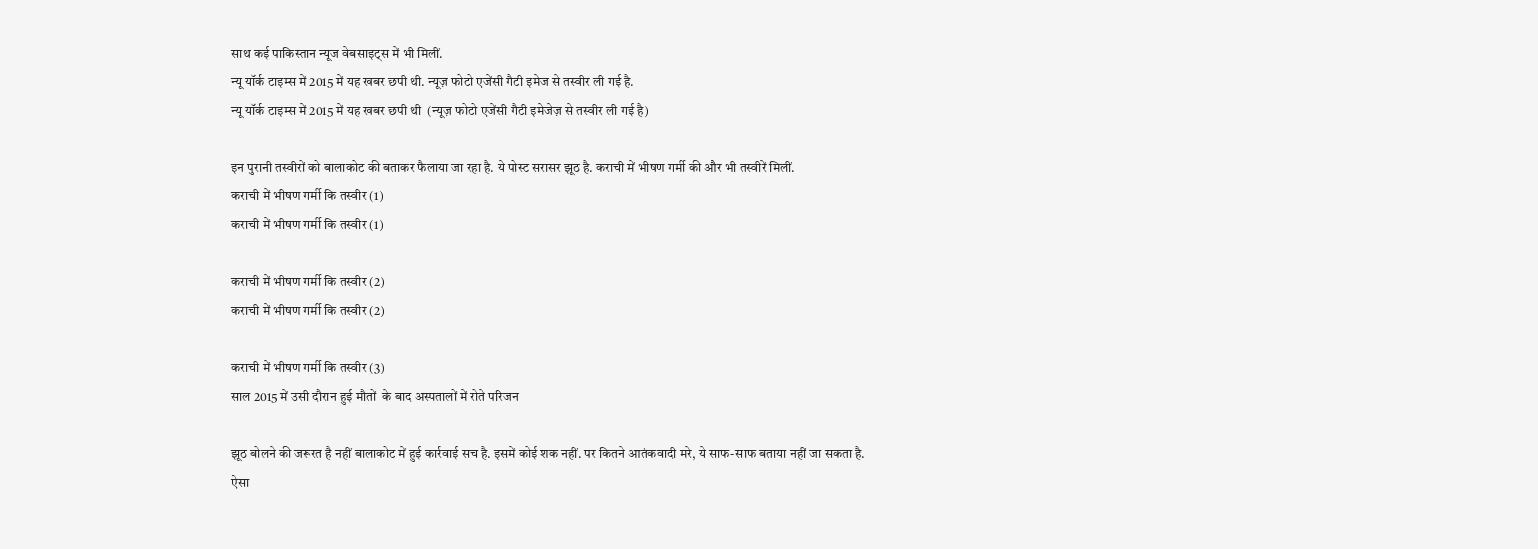साथ कई पाकिस्तान न्यूज वेबसाइट्स में भी मिलीं.
न्यू यॉर्क टाइम्स में 2015 में यह खबर छपी थी. न्यूज़ फोटो एजेंसी गैटी इमेज से तस्वीर ली गई है.
न्यू यॉर्क टाइम्स में 2015 में यह खबर छपी थी  (न्यूज़ फोटो एजेंसी गैटी इमेजेज़ से तस्वीर ली गई है)

इन पुरानी तस्वीरों को बालाकोट की बताकर फैलाया जा रहा है. ये पोस्ट सरासर झूठ है. कराची में भीषण गर्मी की और भी तस्वीरें मिलीं.
कराची में भीषण गर्मी कि तस्वीर (1)
कराची में भीषण गर्मी कि तस्वीर (1)

कराची में भीषण गर्मी कि तस्वीर (2)
कराची में भीषण गर्मी कि तस्वीर (2)

कराची में भीषण गर्मी कि तस्वीर (3)
साल 2015 में उसी दौरान हुई मौतों  के बाद अस्पतालों में रोते परिजन

झूठ बोलने की जरूरत है नहीं बालाकोट में हुई कार्रवाई सच है. इसमें कोई शक नहीं. पर कितने आतंकवादी मरे, ये साफ-साफ बताया नहीं जा सकता है. ऐसा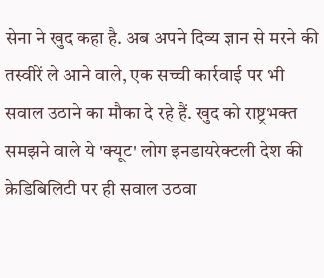सेना ने खुद कहा है. अब अपने दिव्य ज्ञान से मरने की तस्वीरें ले आने वाले, एक सच्ची कार्रवाई पर भी सवाल उठाने का मौका दे रहे हैं. खुद को राष्ट्रभक्त समझने वाले ये 'क्यूट' लोग इनडायरेक्टली देश की क्रेडिबिलिटी पर ही सवाल उठवा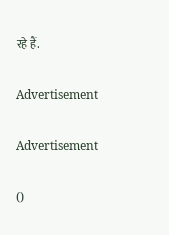रहे हैं.

Advertisement

Advertisement

()